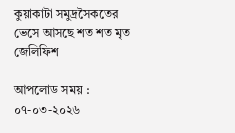কুয়াকাটা সমুদ্রসৈকতের ভেসে আসছে শত শত মৃত জেলিফিশ

আপলোড সময় : ০৭-০৩-২০২৬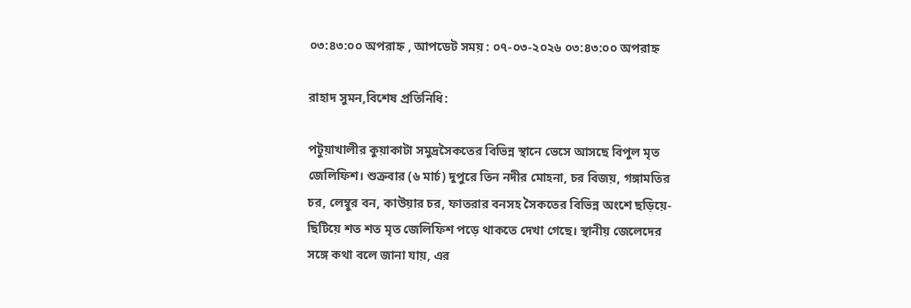০৩:৪৩:০০ অপরাহ্ন , আপডেট সময় : ০৭-০৩-২০২৬ ০৩:৪৩:০০ অপরাহ্ন

রাহাদ সুমন,বিশেষ প্রতিনিধি:

পটুয়াখালীর কুয়াকাটা সমুদ্রসৈকতের বিভিন্ন স্থানে ভেসে আসছে বিপুল মৃত জেলিফিশ। শুক্রবার (৬ মার্চ) দুপুরে তিন নদীর মোহনা, চর বিজয়, গঙ্গামতির চর, লেম্বুর বন, কাউয়ার চর, ফাতরার বনসহ সৈকতের বিভিন্ন অংশে ছড়িয়ে-ছিটিয়ে শত শত মৃত জেলিফিশ পড়ে থাকতে দেখা গেছে। স্থানীয় জেলেদের সঙ্গে কথা বলে জানা যায়, এর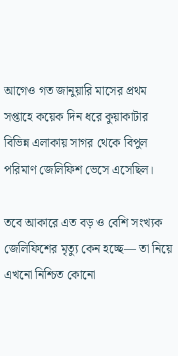আগেও গত জানুয়ারি মাসের প্রথম সপ্তাহে কয়েক দিন ধরে কুয়াকাটার বিভিন্ন এলাকায় সাগর থেকে বিপুল পরিমাণ জেলিফিশ ভেসে এসেছিল।

তবে আকারে এত বড় ও বেশি সংখ্যক জেলিফিশের মৃত্যু কেন হচ্ছে— তা নিয়ে এখনো নিশ্চিত কোনো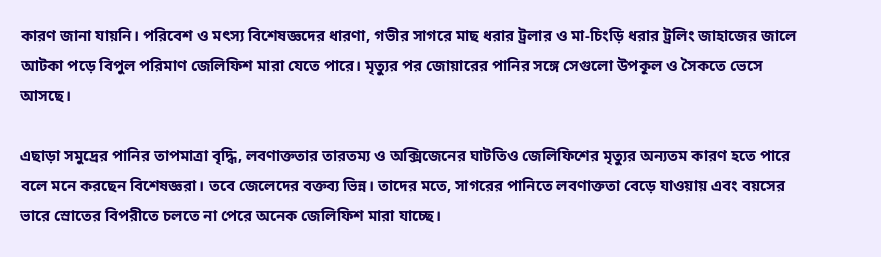কারণ জানা যায়নি। পরিবেশ ও মৎস্য বিশেষজ্ঞদের ধারণা, গভীর সাগরে মাছ ধরার ট্রলার ও মা-চিংড়ি ধরার ট্রলিং জাহাজের জালে আটকা পড়ে বিপুল পরিমাণ জেলিফিশ মারা যেতে পারে। মৃত্যুর পর জোয়ারের পানির সঙ্গে সেগুলো উপকূল ও সৈকতে ভেসে আসছে।

এছাড়া সমুদ্রের পানির তাপমাত্রা বৃদ্ধি, লবণাক্ততার তারতম্য ও অক্সিজেনের ঘাটতিও জেলিফিশের মৃত্যুর অন্যতম কারণ হতে পারে বলে মনে করছেন বিশেষজ্ঞরা। তবে জেলেদের বক্তব্য ভিন্ন। তাদের মতে, সাগরের পানিতে লবণাক্ততা বেড়ে যাওয়ায় এবং বয়সের ভারে স্রোতের বিপরীতে চলতে না পেরে অনেক জেলিফিশ মারা যাচ্ছে।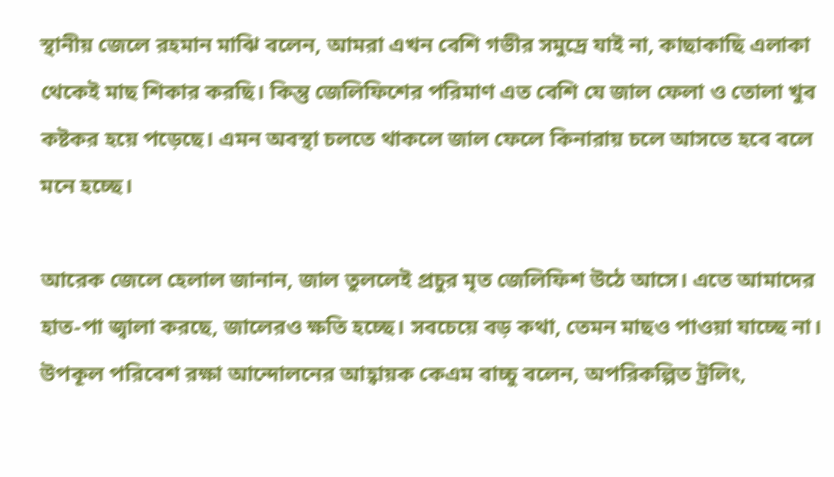স্থানীয় জেলে রহমান মাঝি বলেন, আমরা এখন বেশি গভীর সমুদ্রে যাই না, কাছাকাছি এলাকা থেকেই মাছ শিকার করছি। কিন্তু জেলিফিশের পরিমাণ এত বেশি যে জাল ফেলা ও তোলা খুব কষ্টকর হয়ে পড়েছে। এমন অবস্থা চলতে থাকলে জাল ফেলে কিনারায় চলে আসতে হবে বলে মনে হচ্ছে।

আরেক জেলে হেলাল জানান, জাল তুললেই প্রচুর মৃত জেলিফিশ উঠে আসে। এতে আমাদের হাত-পা জ্বালা করছে, জালেরও ক্ষতি হচ্ছে। সবচেয়ে বড় কথা, তেমন মাছও পাওয়া যাচ্ছে না। উপকূল পরিবেশ রক্ষা আন্দোলনের আহ্বায়ক কেএম বাচ্চু বলেন, অপরিকল্পিত ট্রলিং,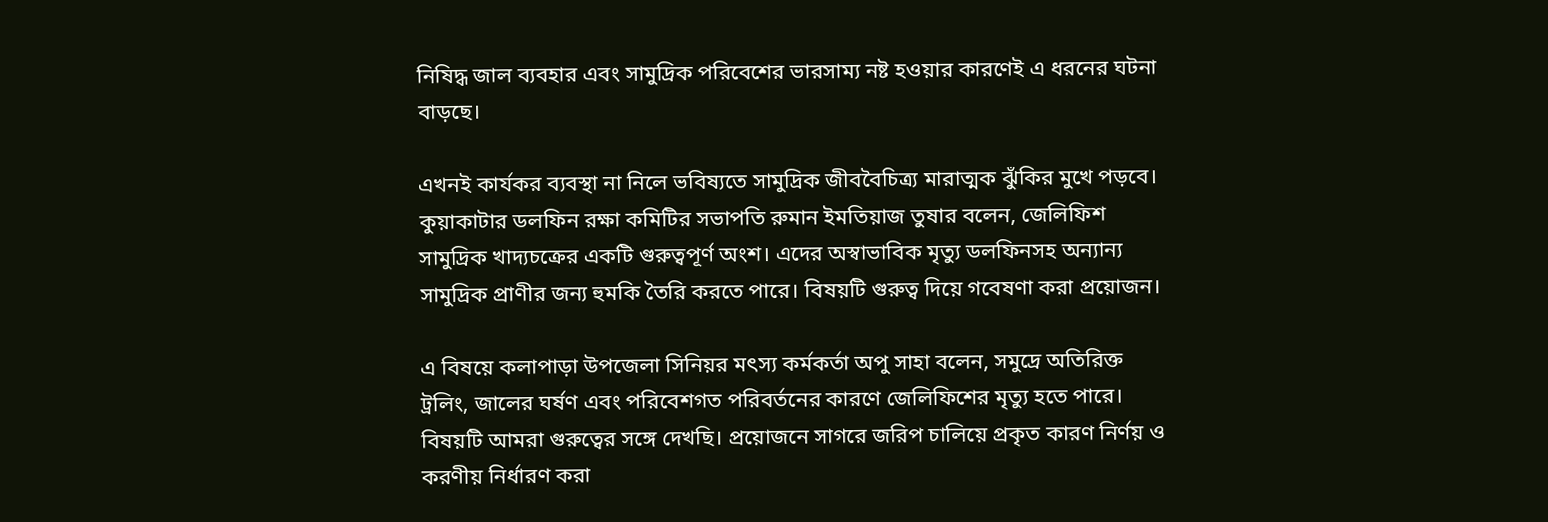নিষিদ্ধ জাল ব্যবহার এবং সামুদ্রিক পরিবেশের ভারসাম্য নষ্ট হওয়ার কারণেই এ ধরনের ঘটনা বাড়ছে।

এখনই কার্যকর ব্যবস্থা না নিলে ভবিষ্যতে সামুদ্রিক জীববৈচিত্র্য মারাত্মক ঝুঁকির মুখে পড়বে। কুয়াকাটার ডলফিন রক্ষা কমিটির সভাপতি রুমান ইমতিয়াজ তুষার বলেন, জেলিফিশ সামুদ্রিক খাদ্যচক্রের একটি গুরুত্বপূর্ণ অংশ। এদের অস্বাভাবিক মৃত্যু ডলফিনসহ অন্যান্য সামুদ্রিক প্রাণীর জন্য হুমকি তৈরি করতে পারে। বিষয়টি গুরুত্ব দিয়ে গবেষণা করা প্রয়োজন।

এ বিষয়ে কলাপাড়া উপজেলা সিনিয়র মৎস্য কর্মকর্তা অপু সাহা বলেন, সমুদ্রে অতিরিক্ত ট্রলিং, জালের ঘর্ষণ এবং পরিবেশগত পরিবর্তনের কারণে জেলিফিশের মৃত্যু হতে পারে। বিষয়টি আমরা গুরুত্বের সঙ্গে দেখছি। প্রয়োজনে সাগরে জরিপ চালিয়ে প্রকৃত কারণ নির্ণয় ও করণীয় নির্ধারণ করা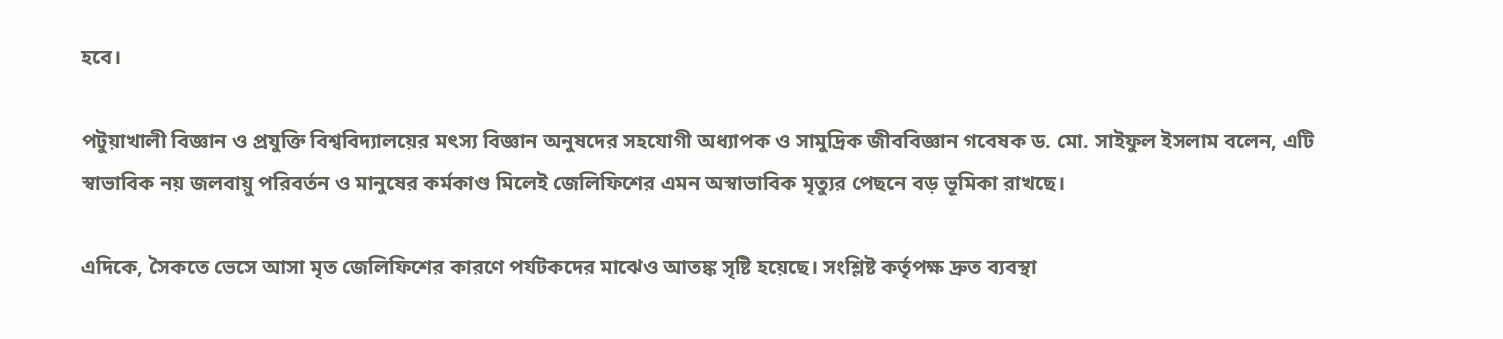হবে।

পটুয়াখালী বিজ্ঞান ও প্রযুক্তি বিশ্ববিদ্যালয়ের মৎস্য বিজ্ঞান অনুষদের সহযোগী অধ্যাপক ও সামুদ্রিক জীববিজ্ঞান গবেষক ড. মো. সাইফুল ইসলাম বলেন, এটি স্বাভাবিক নয় জলবায়ু পরিবর্তন ও মানুষের কর্মকাণ্ড মিলেই জেলিফিশের এমন অস্বাভাবিক মৃত্যুর পেছনে বড় ভূমিকা রাখছে।

এদিকে, সৈকতে ভেসে আসা মৃত জেলিফিশের কারণে পর্যটকদের মাঝেও আতঙ্ক সৃষ্টি হয়েছে। সংশ্লিষ্ট কর্তৃপক্ষ দ্রুত ব্যবস্থা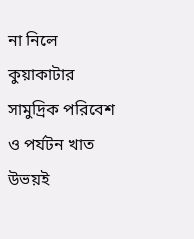না নিলে কুয়াকাটার সামুদ্রিক পরিবেশ ও পর্যটন খাত উভয়ই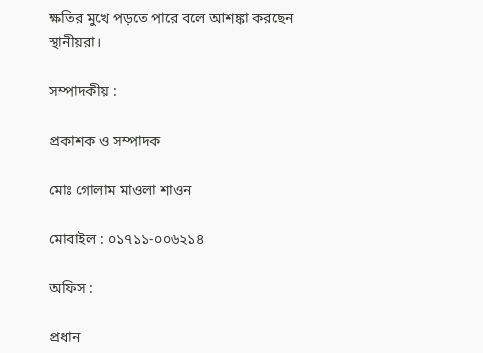ক্ষতির মুখে পড়তে পারে বলে আশঙ্কা করছেন স্থানীয়রা।

সম্পাদকীয় :

প্রকাশক ও সম্পাদক

মোঃ গোলাম মাওলা শাওন

মোবাইল : ০১৭১১-০০৬২১৪

অফিস :

প্রধান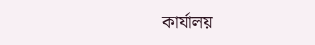কার্যালয়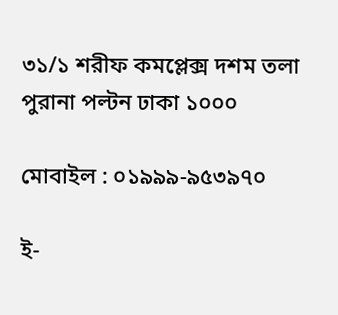৩১/১ শরীফ কমপ্লেক্স দশম তলা পুরানা পল্টন ঢাকা ১০০০

মোবাইল : ০১৯৯৯-৯৫৩৯৭০

ই-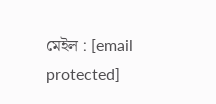মেইল : [email protected]